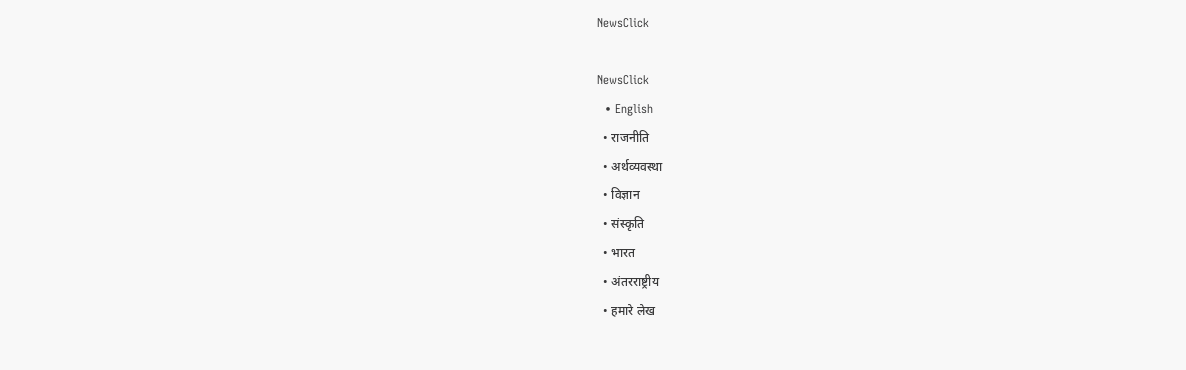NewsClick

NewsClick
  • English
  • राजनीति
  • अर्थव्यवस्था
  • विज्ञान
  • संस्कृति
  • भारत
  • अंतरराष्ट्रीय
  • हमारे लेख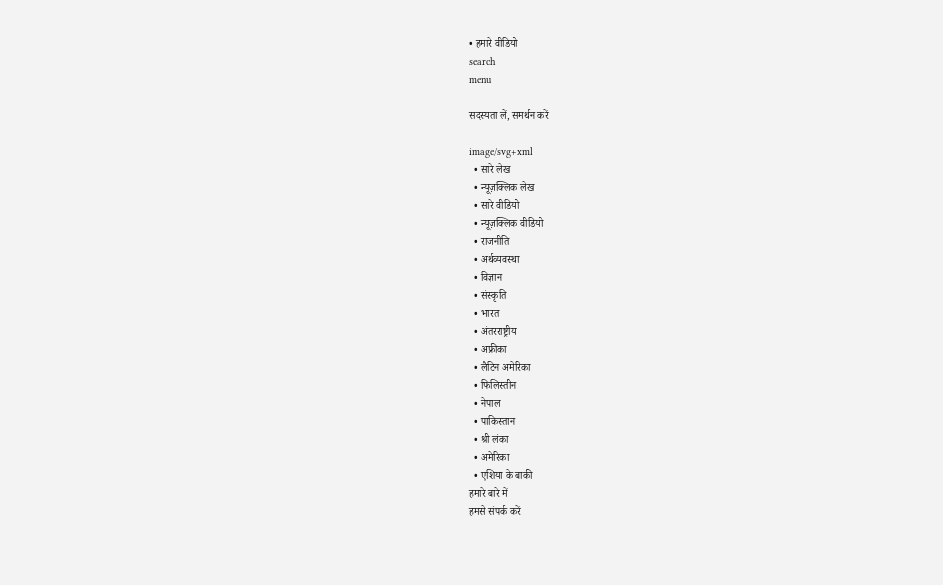• हमारे वीडियो
search
menu

सदस्यता लें, समर्थन करें

image/svg+xml
  • सारे लेख
  • न्यूज़क्लिक लेख
  • सारे वीडियो
  • न्यूज़क्लिक वीडियो
  • राजनीति
  • अर्थव्यवस्था
  • विज्ञान
  • संस्कृति
  • भारत
  • अंतरराष्ट्रीय
  • अफ्रीका
  • लैटिन अमेरिका
  • फिलिस्तीन
  • नेपाल
  • पाकिस्तान
  • श्री लंका
  • अमेरिका
  • एशिया के बाकी
हमारे बारे में
हमसे संपर्क करें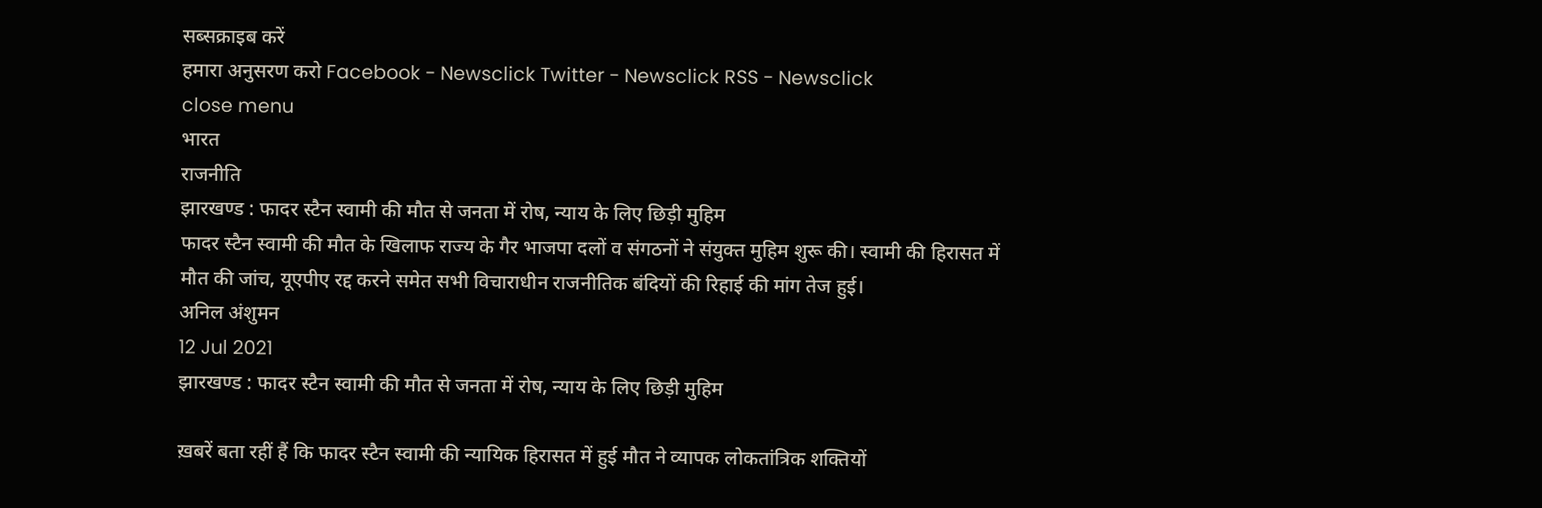सब्सक्राइब करें
हमारा अनुसरण करो Facebook - Newsclick Twitter - Newsclick RSS - Newsclick
close menu
भारत
राजनीति
झारखण्ड : फादर स्टैन स्वामी की मौत से जनता में रोष, न्याय के लिए छिड़ी मुहिम
फादर स्टैन स्वामी की मौत के खिलाफ राज्य के गैर भाजपा दलों व संगठनों ने संयुक्त मुहिम शुरू की। स्वामी की हिरासत में मौत की जांच, यूएपीए रद्द करने समेत सभी विचाराधीन राजनीतिक बंदियों की रिहाई की मांग तेज हुई।
अनिल अंशुमन
12 Jul 2021
झारखण्ड : फादर स्टैन स्वामी की मौत से जनता में रोष, न्याय के लिए छिड़ी मुहिम

ख़बरें बता रहीं हैं कि फादर स्टैन स्वामी की न्यायिक हिरासत में हुई मौत ने व्यापक लोकतांत्रिक शक्तियों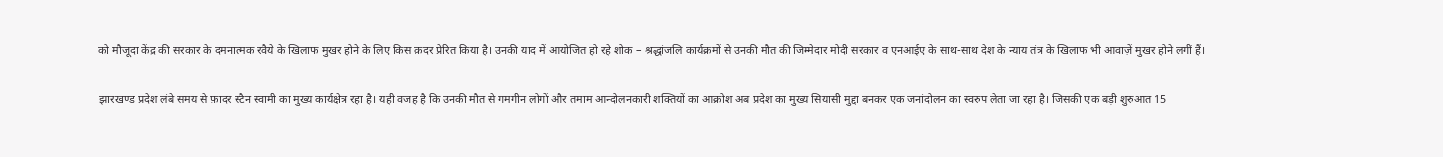को मौजूदा केंद्र की सरकार के दमनात्मक रवैये के खिलाफ मुखर होने के लिए किस क़दर प्रेरित किया है। उनकी याद में आयोजित हो रहे शोक – श्रद्धांजलि कार्यक्रमों से उनकी मौत की जिम्मेदार मोदी सरकार व एनआईए के साथ-साथ देश के न्याय तंत्र के खिलाफ भी आवाज़ें मुखर होने लगीं हैं।

झारखण्ड प्रदेश लंबे समय से फ़ादर स्टैन स्वामी का मुख्य कार्यक्षेत्र रहा है। यही वजह है कि उनकी मौत से गमगीन लोगों और तमाम आन्दोलनकारी शक्तियों का आक्रोश अब प्रदेश का मुख्य सियासी मुद्दा बनकर एक जनांदोलन का स्वरुप लेता जा रहा है। जिसकी एक बड़ी शुरुआत 15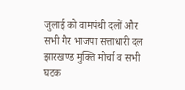जुलाई को वामपंथी दलों और सभी गैर भाजपा सत्ताधारी दल झारखण्ड मुक्ति मोर्चा व सभी घटक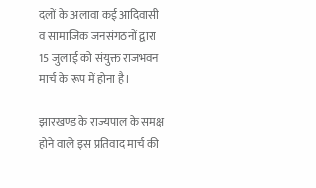दलों के अलावा कई आदिवासी व सामाजिक जनसंगठनों द्वारा 15 जुलाई को संयुक्त राजभवन मार्च के रूप में होना है।

झारखण्ड के राज्यपाल के समक्ष होने वाले इस प्रतिवाद मार्च की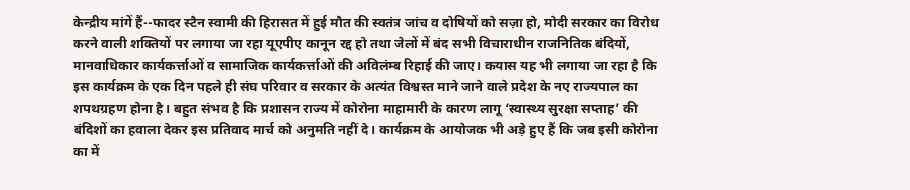केन्द्रीय मांगें हैं--फादर स्टैन स्वामी की हिरासत में हुई मौत की स्वतंत्र जांच व दोषियों को सज़ा हो, मोदी सरकार का विरोध करने वाली शक्तियों पर लगाया जा रहा यूएपीए कानून रद्द हो तथा जेलों में बंद सभी विचाराधीन राजनितिक बंदियों, मानवाधिकार कार्यकर्त्ताओं व सामाजिक कार्यकर्त्ताओं की अविलंम्ब रिहाई की जाए। कयास यह भी लगाया जा रहा है कि इस कार्यक्रम के एक दिन पहले ही संघ परिवार व सरकार के अत्यंत विश्वस्त माने जाने वाले प्रदेश के नए राज्यपाल का शपथग्रहण होना है। बहुत संभव है कि प्रशासन राज्य में कोरोना माहामारी के कारण लागू ‘स्वास्थ्य सुरक्षा सप्ताह’ की बंदिशों का हवाला देकर इस प्रतिवाद मार्च को अनुमति नहीं दे। कार्यक्रम के आयोजक भी अड़े हुए हैं कि जब इसी कोरोना का में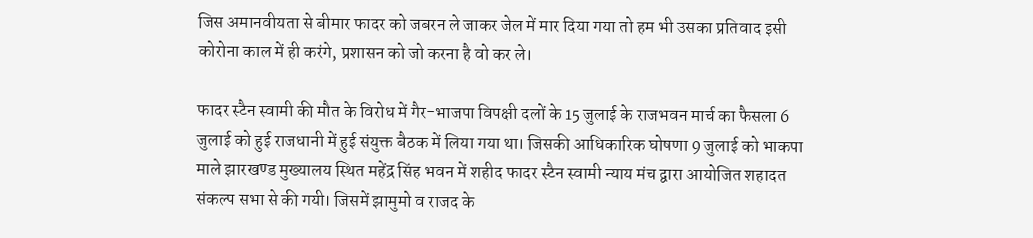जिस अमानवीयता से बीमार फादर को जबरन ले जाकर जेल में मार दिया गया तो हम भी उसका प्रतिवाद इसी कोरोना काल में ही करंगे, प्रशासन को जो करना है वो कर ले।

फादर स्टैन स्वामी की मौत के विरोध में गैर-भाजपा विपक्षी दलों के 15 जुलाई के राजभवन मार्च का फैसला 6 जुलाई को हुई राजधानी में हुई संयुक्त बैठक में लिया गया था। जिसकी आधिकारिक घोषणा 9 जुलाई को भाकपा माले झारखण्ड मुख्यालय स्थित महेंद्र सिंह भवन में शहीद फादर स्टैन स्वामी न्याय मंच द्वारा आयोजित शहादत संकल्प सभा से की गयी। जिसमें झामुमो व राजद के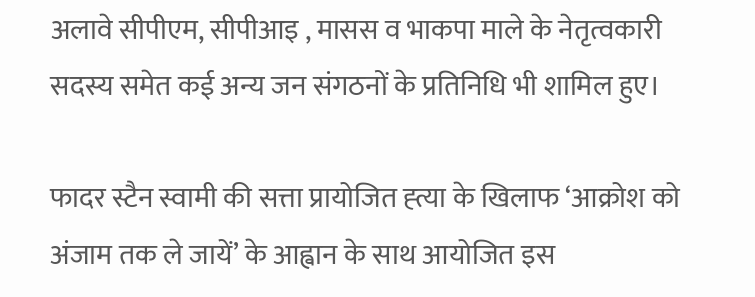अलावे सीपीएम, सीपीआइ , मासस व भाकपा माले के नेतृत्वकारी सदस्य समेत कई अन्य जन संगठनों के प्रतिनिधि भी शामिल हुए।

फादर स्टैन स्वामी की सत्ता प्रायोजित ह्त्या के खिलाफ ‘आक्रोश को अंजाम तक ले जायें’ के आह्वान के साथ आयोजित इस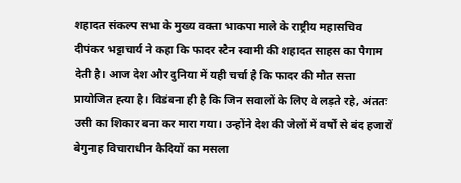शहादत संकल्प सभा के मुख्य वक्ता भाकपा माले के राष्ट्रीय महासचिव दीपंकर भट्टाचार्य ने कहा कि फादर स्टैन स्वामी की शहादत साहस का पैगाम देती है। आज देश और दुनिया में यही चर्चा है कि फादर की मौत सत्ता प्रायोजित ह्त्या है। विडंबना ही है कि जिन सवालों के लिए वे लड़ते रहे, अंततः उसी का शिकार बना कर मारा गया। उन्होंने देश की जेलों में वर्षों से बंद हजारों बेगुनाह विचाराधीन कैदियों का मसला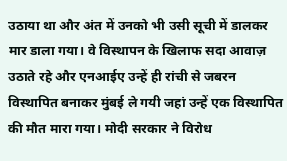उठाया था और अंत में उनको भी उसी सूची में डालकर मार डाला गया। वे विस्थापन के खिलाफ सदा आवाज़ उठाते रहे और एनआईए उन्हें ही रांची से जबरन विस्थापित बनाकर मुंबई ले गयी जहां उन्हें एक विस्थापित की मौत मारा गया। मोदी सरकार ने विरोध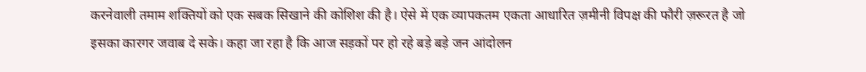करनेवाली तमाम शक्तियों को एक सबक सिखाने की कोशिश की है। ऐसे में एक व्यापकतम एकता आधारित ज़मीनी विपक्ष की फौरी ज़रूरत है जो इसका कारगर जवाब दे सके। कहा जा रहा है कि आज सड़कों पर हो रहे बड़े बड़े जन आंदोलन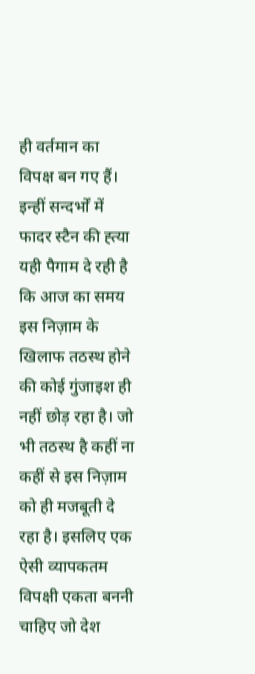ही वर्तमान का विपक्ष बन गए हैं। इन्हीं सन्दर्भों में फादर स्टैन की ह्त्या यही पैगाम दे रही है कि आज का समय इस निज़ाम के खिलाफ तठस्थ होने की कोई गुंजाइश ही नहीं छोड़ रहा है। जो भी तठस्थ है कहीं ना कहीं से इस निज़ाम को ही मजबूती दे रहा है। इसलिए एक ऐसी व्यापकतम विपक्षी एकता बननी चाहिए जो देश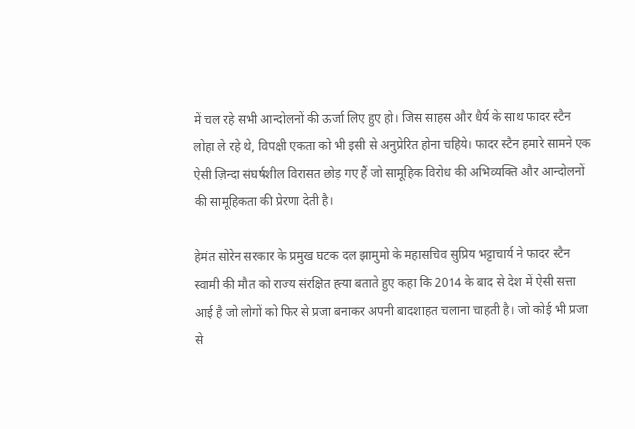में चल रहे सभी आन्दोलनों की ऊर्जा लिए हुए हो। जिस साहस और धैर्य के साथ फादर स्टैन लोहा ले रहे थे, विपक्षी एकता को भी इसी से अनुप्रेरित होना चहिये। फादर स्टैन हमारे सामने एक ऐसी ज़िन्दा संघर्षशील विरासत छोड़ गए हैं जो सामूहिक विरोध की अभिव्यक्ति और आन्दोलनों की सामूहिकता की प्रेरणा देती है।

हेमंत सोरेन सरकार के प्रमुख घटक दल झामुमो के महासचिव सुप्रिय भट्टाचार्य ने फादर स्टैन स्वामी की मौत को राज्य संरक्षित ह्त्या बताते हुए कहा कि 2014 के बाद से देश में ऐसी सत्ता आई है जो लोगों को फिर से प्रजा बनाकर अपनी बादशाहत चलाना चाहती है। जो कोई भी प्रजा से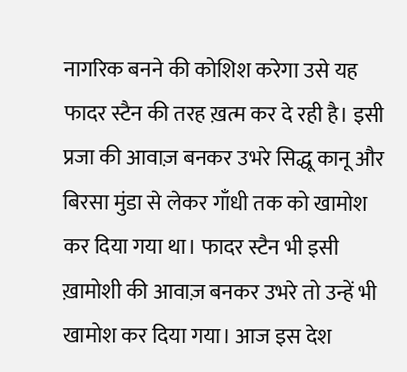नागरिक बनने की कोशिश करेगा उसे यह फादर स्टैन की तरह ख़त्म कर दे रही है। इसी प्रजा की आवाज़ बनकर उभरे सिद्धू कानू और बिरसा मुंडा से लेकर गाँधी तक को खामोश कर दिया गया था। फादर स्टैन भी इसी ख़ामोशी की आवाज़ बनकर उभरे तो उन्हें भी खामोश कर दिया गया। आज इस देश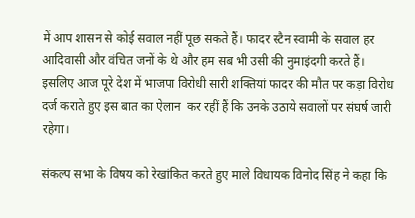में आप शासन से कोई सवाल नहीं पूछ सकते हैं। फादर स्टैन स्वामी के सवाल हर आदिवासी और वंचित जनों के थे और हम सब भी उसी की नुमाइंदगी करते हैं।  इसलिए आज पूरे देश में भाजपा विरोधी सारी शक्तियां फादर की मौत पर कड़ा विरोध दर्ज कराते हुए इस बात का ऐलान  कर रहीं हैं कि उनके उठाये सवालों पर संघर्ष जारी रहेगा।

संकल्प सभा के विषय को रेखांकित करते हुए माले विधायक विनोद सिंह ने कहा कि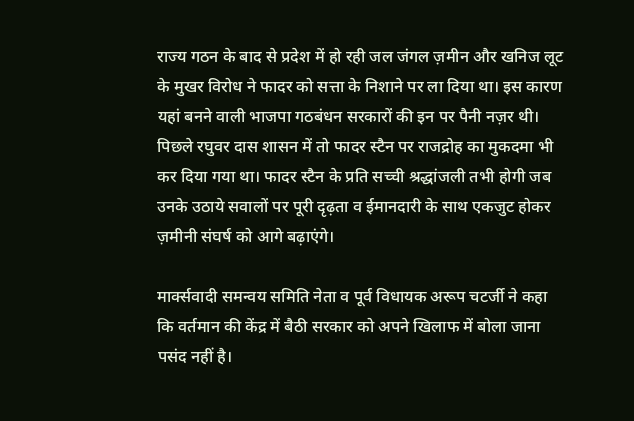राज्य गठन के बाद से प्रदेश में हो रही जल जंगल ज़मीन और खनिज लूट के मुखर विरोध ने फादर को सत्ता के निशाने पर ला दिया था। इस कारण यहां बनने वाली भाजपा गठबंधन सरकारों की इन पर पैनी नज़र थी। पिछले रघुवर दास शासन में तो फादर स्टैन पर राजद्रोह का मुकदमा भी कर दिया गया था। फादर स्टैन के प्रति सच्ची श्रद्धांजली तभी होगी जब उनके उठाये सवालों पर पूरी दृढ़ता व ईमानदारी के साथ एकजुट होकर ज़मीनी संघर्ष को आगे बढ़ाएंगे।

मार्क्सवादी समन्वय समिति नेता व पूर्व विधायक अरूप चटर्जी ने कहा कि वर्तमान की केंद्र में बैठी सरकार को अपने खिलाफ में बोला जाना पसंद नहीं है।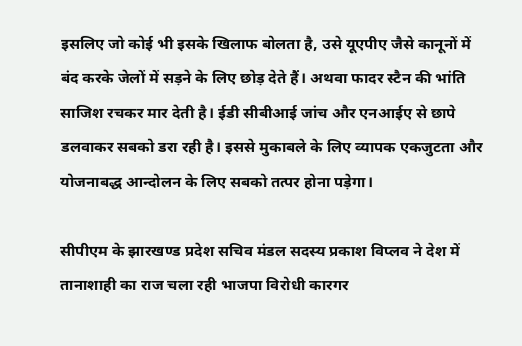इसलिए जो कोई भी इसके खिलाफ बोलता है, उसे यूएपीए जैसे कानूनों में बंद करके जेलों में सड़ने के लिए छोड़ देते हैं। अथवा फादर स्टैन की भांति साजिश रचकर मार देती है। ईडी सीबीआई जांच और एनआईए से छापे डलवाकर सबको डरा रही है। इससे मुकाबले के लिए व्यापक एकजुटता और योजनाबद्ध आन्दोलन के लिए सबको तत्पर होना पड़ेगा।

सीपीएम के झारखण्ड प्रदेश सचिव मंडल सदस्य प्रकाश विप्लव ने देश में तानाशाही का राज चला रही भाजपा विरोधी कारगर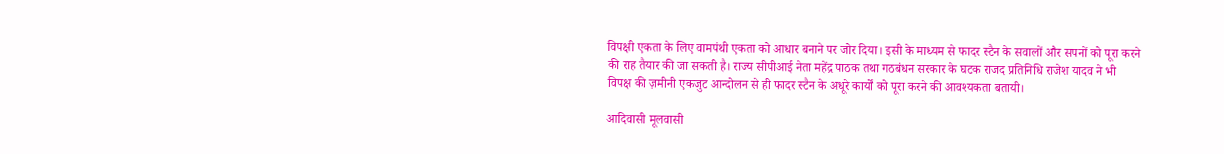विपक्षी एकता के लिए वामपंथी एकता को आधार बनाने पर जोर दिया। इसी के माध्यम से फादर स्टैन के सवालों और सपनों को पूरा करने की राह तैयार की जा सकती है। राज्य सीपीआई नेता महेंद्र पाठक तथा गठबंधन सरकार के घटक राजद प्रतिनिधि राजेश यादव ने भी विपक्ष की ज़मीनी एकजुट आन्दोलन से ही फादर स्टैन के अधूरे कार्यों को पूरा करने की आवश्यकता बतायी।

आदिवासी मूलवासी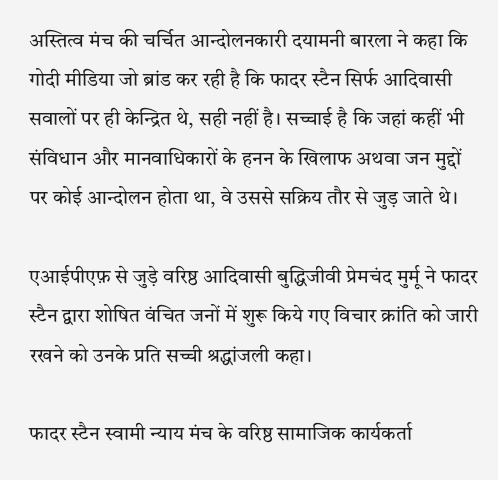अस्तित्व मंच की चर्चित आन्दोलनकारी दयामनी बारला ने कहा कि गोदी मीडिया जो ब्रांड कर रही है कि फादर स्टैन सिर्फ आदिवासी सवालों पर ही केन्द्रित थे, सही नहीं है। सच्चाई है कि जहां कहीं भी संविधान और मानवाधिकारों के हनन के खिलाफ अथवा जन मुद्दों पर कोई आन्दोलन होता था, वे उससे सक्रिय तौर से जुड़ जाते थे।

एआईपीएफ़ से जुड़े वरिष्ठ आदिवासी बुद्धिजीवी प्रेमचंद मुर्मू ने फादर स्टैन द्वारा शोषित वंचित जनों में शुरू किये गए विचार क्रांति को जारी रखने को उनके प्रति सच्ची श्रद्धांजली कहा।

फादर स्टैन स्वामी न्याय मंच के वरिष्ठ सामाजिक कार्यकर्ता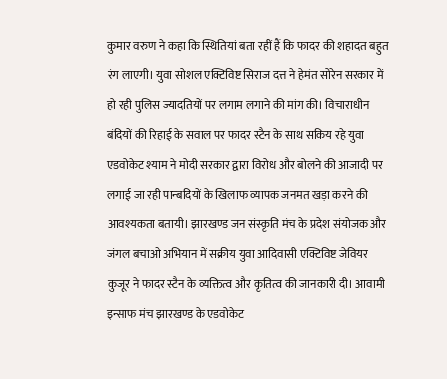कुमार वरुण ने कहा कि स्थितियां बता रहीं हैं कि फादर की शहादत बहुत रंग लाएगी। युवा सोशल एक्टिविष्ट सिराज दत्त ने हेमंत सोरेन सरकार में हो रही पुलिस ज्यादतियों पर लगाम लगाने की मांग की। विचाराधीन बंदियों की रिहाई के सवाल पर फादर स्टैन के साथ सकिय रहे युवा एडवोकेट श्याम ने मोदी सरकार द्वारा विरोध और बोलने की आजादी पर लगाई जा रही पान्बदियों के खिलाफ व्यापक जनमत खड़ा करने की आवश्यकता बतायी। झारखण्ड जन संस्कृति मंच के प्रदेश संयोजक और जंगल बचाओ अभियान में सक्रीय युवा आदिवासी एक्टिविष्ट जेवियर कुजूर ने फादर स्टैन के व्यक्तित्व और कृतित्व की जानकारी दी। आवामी इन्साफ मंच झारखण्ड के एडवोकेट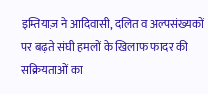इम्तियाज़ ने आदिवासी, दलित व अल्पसंख्यकों पर बढ़ते संघी हमलों के खिलाफ फादर की सक्रियताओं का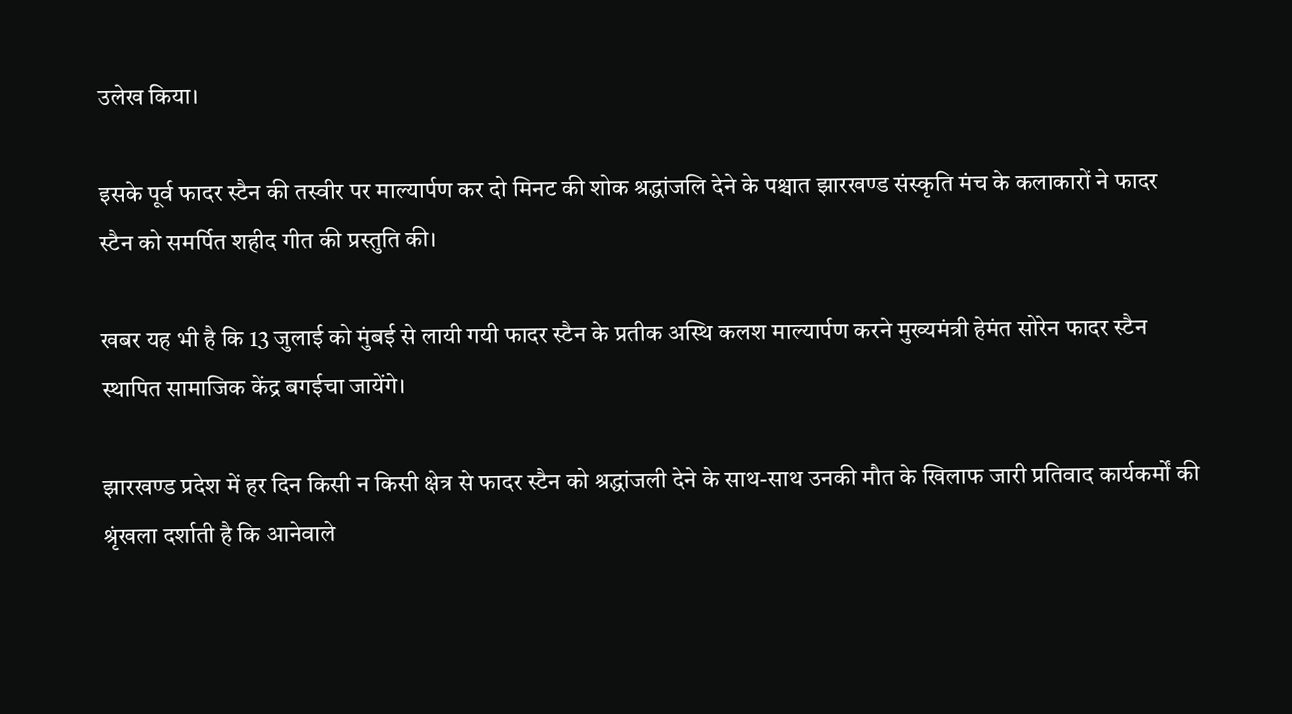उलेख किया।

इसके पूर्व फादर स्टैन की तस्वीर पर माल्यार्पण कर दो मिनट की शोक श्रद्धांजलि देने के पश्चात झारखण्ड संस्कृति मंच के कलाकारों ने फादर स्टैन को समर्पित शहीद गीत की प्रस्तुति की।

खबर यह भी है कि 13 जुलाई को मुंबई से लायी गयी फादर स्टैन के प्रतीक अस्थि कलश माल्यार्पण करने मुख्यमंत्री हेमंत सोरेन फादर स्टैन स्थापित सामाजिक केंद्र बगईचा जायेंगे।

झारखण्ड प्रदेश में हर दिन किसी न किसी क्षेत्र से फादर स्टैन को श्रद्धांजली देने के साथ-साथ उनकी मौत के खिलाफ जारी प्रतिवाद कार्यकर्मों की श्रृंखला दर्शाती है कि आनेवाले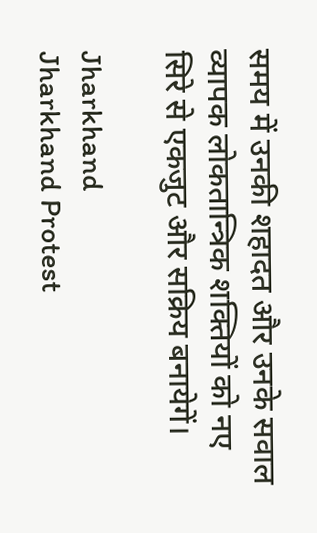समय में उनकी शहादत और उनके सवाल व्यापक लोकतान्त्रिक शक्तियों को नए सिरे से एकजुट और सक्रिय बनायेगें।

Jharkhand
Jharkhand Protest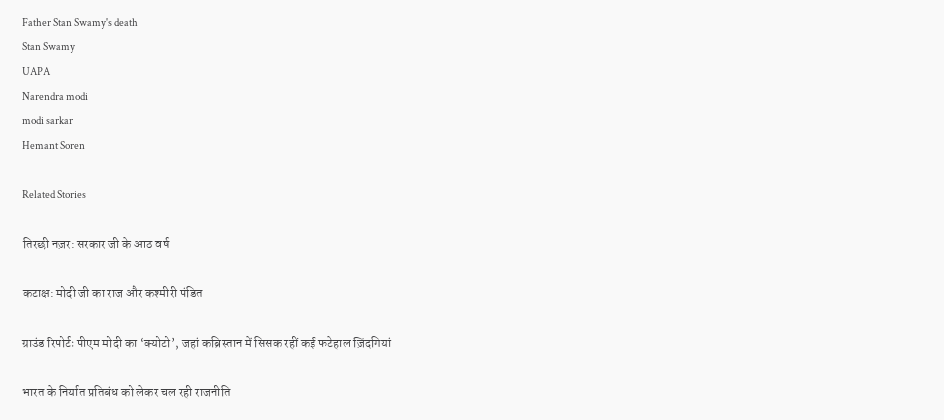Father Stan Swamy's death
Stan Swamy
UAPA
Narendra modi
modi sarkar
Hemant Soren

Related Stories

तिरछी नज़र: सरकार जी के आठ वर्ष

कटाक्ष: मोदी जी का राज और कश्मीरी पंडित

ग्राउंड रिपोर्टः पीएम मोदी का ‘क्योटो’, जहां कब्रिस्तान में सिसक रहीं कई फटेहाल ज़िंदगियां

भारत के निर्यात प्रतिबंध को लेकर चल रही राजनीति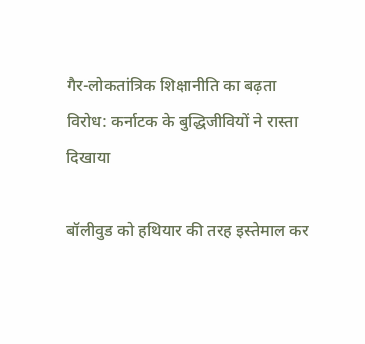गैर-लोकतांत्रिक शिक्षानीति का बढ़ता विरोध: कर्नाटक के बुद्धिजीवियों ने रास्ता दिखाया

बॉलीवुड को हथियार की तरह इस्तेमाल कर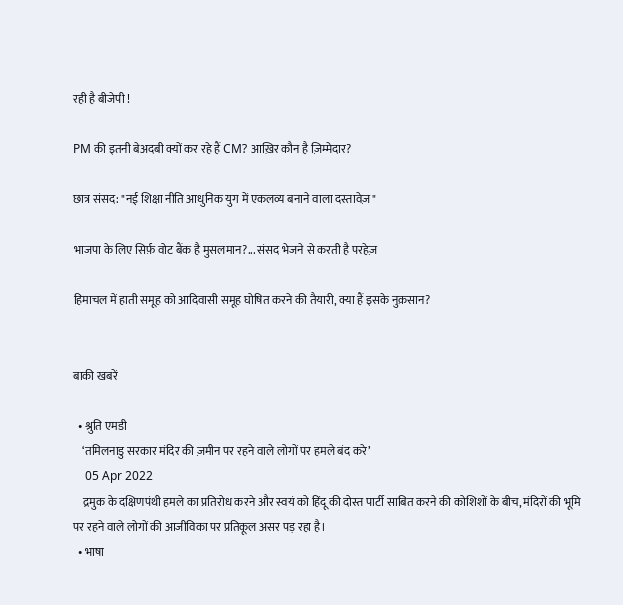रही है बीजेपी !

PM की इतनी बेअदबी क्यों कर रहे हैं CM? आख़िर कौन है ज़िम्मेदार?

छात्र संसद: "नई शिक्षा नीति आधुनिक युग में एकलव्य बनाने वाला दस्तावेज़"

भाजपा के लिए सिर्फ़ वोट बैंक है मुसलमान?... संसद भेजने से करती है परहेज़

हिमाचल में हाती समूह को आदिवासी समूह घोषित करने की तैयारी, क्या हैं इसके नुक़सान?


बाकी खबरें

  • श्रुति एमडी
    ‘तमिलनाडु सरकार मंदिर की ज़मीन पर रहने वाले लोगों पर हमले बंद करे’
    05 Apr 2022
    द्रमुक के दक्षिणपंथी हमले का प्रतिरोध करने और स्वयं को हिंदू की दोस्त पार्टी साबित करने की कोशिशों के बीच, मंदिरों की भूमि पर रहने वाले लोगों की आजीविका पर प्रतिकूल असर पड़ रहा है।
  • भाषा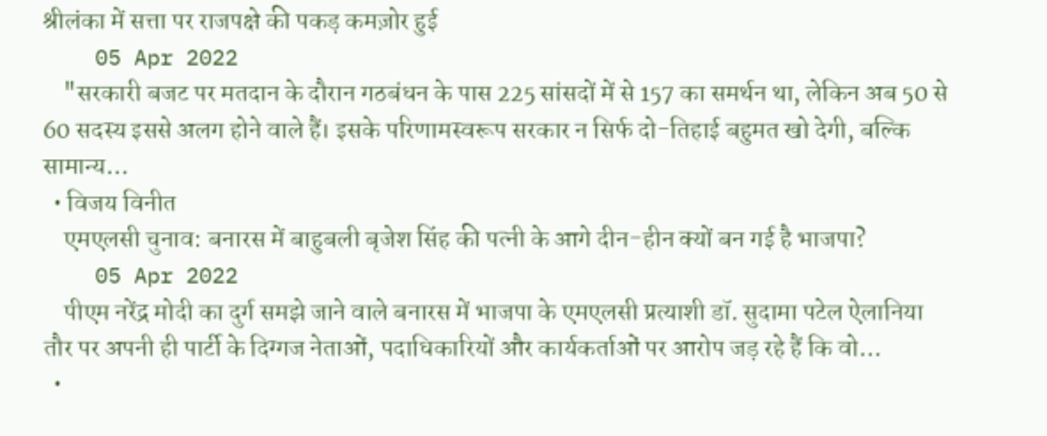श्रीलंका में सत्ता पर राजपक्षे की पकड़ कमज़ोर हुई
    05 Apr 2022
    "सरकारी बजट पर मतदान के दौरान गठबंधन के पास 225 सांसदों में से 157 का समर्थन था, लेकिन अब 50 से 60 सदस्य इससे अलग होने वाले हैं। इसके परिणामस्वरूप सरकार न सिर्फ दो-तिहाई बहुमत खो देगी, बल्कि सामान्य…
  • विजय विनीत
    एमएलसी चुनाव: बनारस में बाहुबली बृजेश सिंह की पत्नी के आगे दीन-हीन क्यों बन गई है भाजपा?
    05 Apr 2022
    पीएम नरेंद्र मोदी का दुर्ग समझे जाने वाले बनारस में भाजपा के एमएलसी प्रत्याशी डॉ. सुदामा पटेल ऐलानिया तौर पर अपनी ही पार्टी के दिग्गज नेताओं, पदाधिकारियों और कार्यकर्ताओं पर आरोप जड़ रहे हैं कि वो…
  •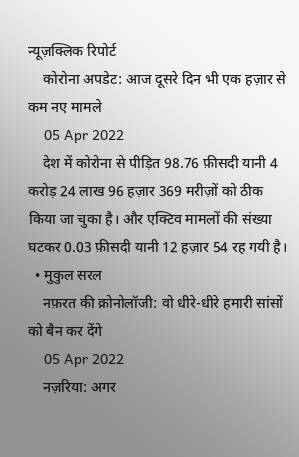न्यूज़क्लिक रिपोर्ट
    कोरोना अपडेट: आज दूसरे दिन भी एक हज़ार से कम नए मामले
    05 Apr 2022
    देश में कोरोना से पीड़ित 98.76 फ़ीसदी यानी 4 करोड़ 24 लाख 96 हज़ार 369 मरीज़ों को ठीक किया जा चुका है। और एक्टिव मामलों की संख्या घटकर 0.03 फ़ीसदी यानी 12 हज़ार 54 रह गयी है।
  • मुकुल सरल
    नफ़रत की क्रोनोलॉजी: वो धीरे-धीरे हमारी सांसों को बैन कर देंगे
    05 Apr 2022
    नज़रिया: अगर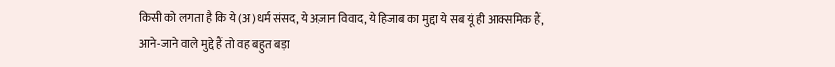किसी को लगता है कि ये (अ)धर्म संसद, ये अज़ान विवाद, ये हिजाब का मुद्दा ये सब यूं ही आक्समिक हैं, आने-जाने वाले मुद्दे हैं तो वह बहुत बड़ा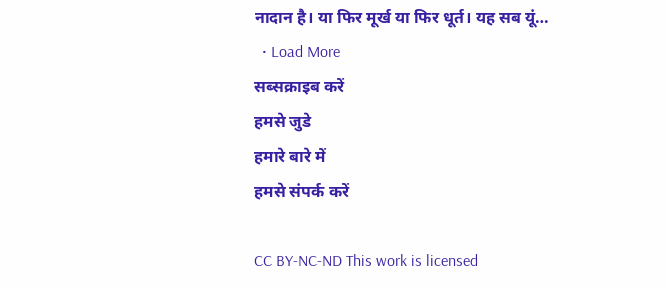नादान है। या फिर मूर्ख या फिर धूर्त। यह सब यूं…
  • Load More
सब्सक्राइब करें
हमसे जुडे
हमारे बारे में
हमसे संपर्क करें

CC BY-NC-ND This work is licensed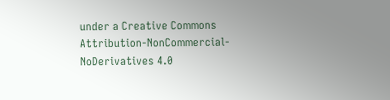under a Creative Commons Attribution-NonCommercial-NoDerivatives 4.0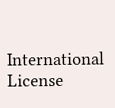International License